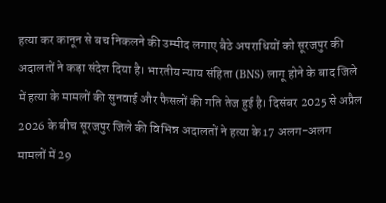हत्या कर कानून से बच निकलने की उम्मीद लगाए बैठे अपराधियों को सूरजपुर की अदालतों ने कड़ा संदेश दिया है। भारतीय न्याय संहिता (BNS) लागू होने के बाद जिले में हत्या के मामलों की सुनवाई और फैसलों की गति तेज हुई है। दिसंबर 2025 से अप्रैल 2026 के बीच सूरजपुर जिले की विभिन्न अदालतों ने हत्या के 17 अलग-अलग मामलों में 29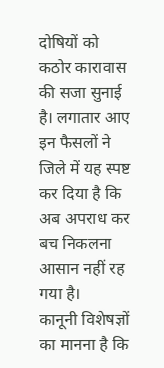दोषियों को कठोर कारावास की सजा सुनाई है। लगातार आए इन फैसलों ने जिले में यह स्पष्ट कर दिया है कि अब अपराध कर बच निकलना आसान नहीं रह गया है।
कानूनी विशेषज्ञों का मानना है कि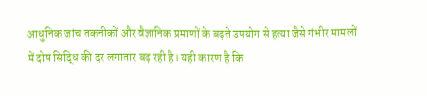आधुनिक जांच तकनीकों और वैज्ञानिक प्रमाणों के बढ़ते उपयोग से हत्या जैसे गंभीर मामलों में दोष सिद्धि की दर लगातार बढ़ रही है। यही कारण है कि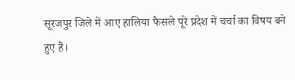सूरजपुर जिले में आए हालिया फैसले पूरे प्रदेश में चर्चा का विषय बने हुए हैं।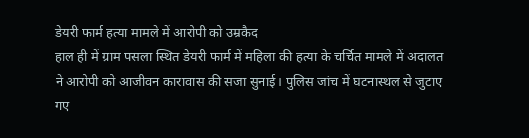डेयरी फार्म हत्या मामले में आरोपी को उम्रकैद
हाल ही में ग्राम पसला स्थित डेयरी फार्म में महिला की हत्या के चर्चित मामले में अदालत ने आरोपी को आजीवन कारावास की सजा सुनाई। पुलिस जांच में घटनास्थल से जुटाए गए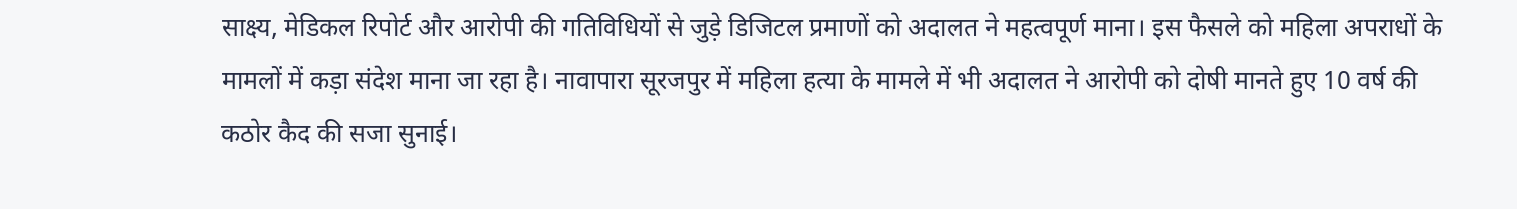साक्ष्य, मेडिकल रिपोर्ट और आरोपी की गतिविधियों से जुड़े डिजिटल प्रमाणों को अदालत ने महत्वपूर्ण माना। इस फैसले को महिला अपराधों के मामलों में कड़ा संदेश माना जा रहा है। नावापारा सूरजपुर में महिला हत्या के मामले में भी अदालत ने आरोपी को दोषी मानते हुए 10 वर्ष की कठोर कैद की सजा सुनाई।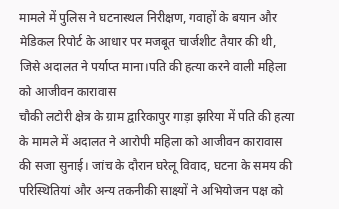मामले में पुलिस ने घटनास्थल निरीक्षण, गवाहों के बयान और मेडिकल रिपोर्ट के आधार पर मजबूत चार्जशीट तैयार की थी, जिसे अदालत ने पर्याप्त माना।पति की हत्या करने वाली महिला को आजीवन कारावास
चौकी लटोरी क्षेत्र के ग्राम द्वारिकापुर गाड़ा झरिया में पति की हत्या के मामले में अदालत ने आरोपी महिला को आजीवन कारावास की सजा सुनाई। जांच के दौरान घरेलू विवाद, घटना के समय की परिस्थितियां और अन्य तकनीकी साक्ष्यों ने अभियोजन पक्ष को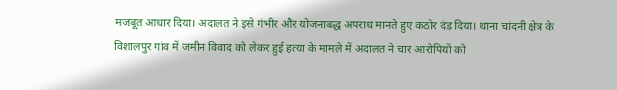मजबूत आधार दिया। अदालत ने इसे गंभीर और योजनाबद्ध अपराध मानते हुए कठोर दंड दिया। थाना चांदनी क्षेत्र के विशालपुर गांव में जमीन विवाद को लेकर हुई हत्या के मामले में अदालत ने चार आरोपियों को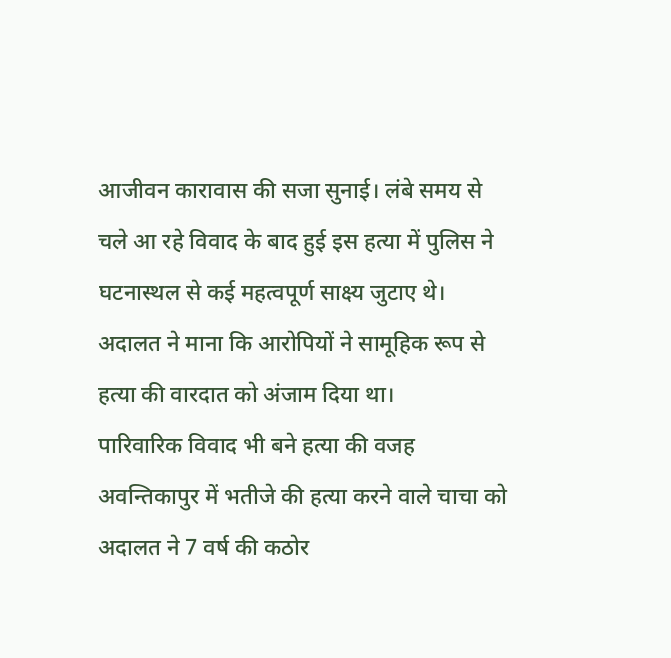आजीवन कारावास की सजा सुनाई। लंबे समय से चले आ रहे विवाद के बाद हुई इस हत्या में पुलिस ने घटनास्थल से कई महत्वपूर्ण साक्ष्य जुटाए थे। अदालत ने माना कि आरोपियों ने सामूहिक रूप से हत्या की वारदात को अंजाम दिया था।
पारिवारिक विवाद भी बने हत्या की वजह
अवन्तिकापुर में भतीजे की हत्या करने वाले चाचा को अदालत ने 7 वर्ष की कठोर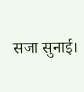सजा सुनाई।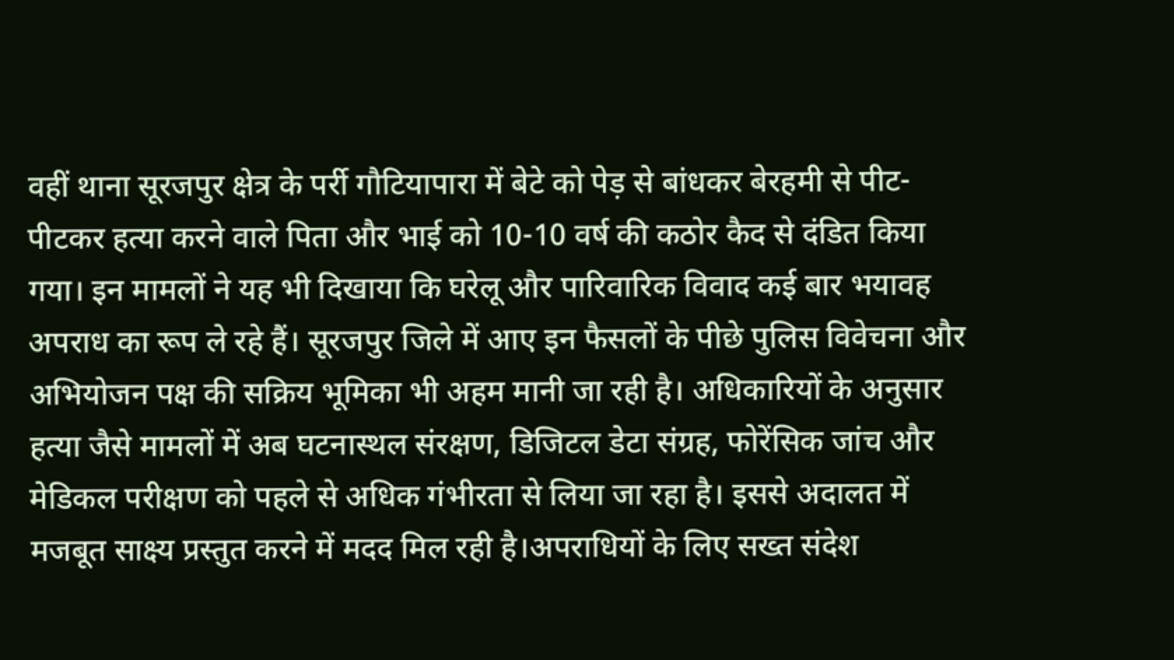वहीं थाना सूरजपुर क्षेत्र के पर्री गौटियापारा में बेटे को पेड़ से बांधकर बेरहमी से पीट-पीटकर हत्या करने वाले पिता और भाई को 10-10 वर्ष की कठोर कैद से दंडित किया गया। इन मामलों ने यह भी दिखाया कि घरेलू और पारिवारिक विवाद कई बार भयावह अपराध का रूप ले रहे हैं। सूरजपुर जिले में आए इन फैसलों के पीछे पुलिस विवेचना और अभियोजन पक्ष की सक्रिय भूमिका भी अहम मानी जा रही है। अधिकारियों के अनुसार हत्या जैसे मामलों में अब घटनास्थल संरक्षण, डिजिटल डेटा संग्रह, फोरेंसिक जांच और मेडिकल परीक्षण को पहले से अधिक गंभीरता से लिया जा रहा है। इससे अदालत में मजबूत साक्ष्य प्रस्तुत करने में मदद मिल रही है।अपराधियों के लिए सख्त संदेश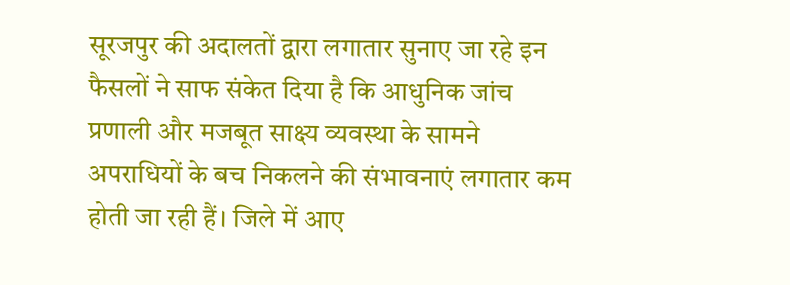सूरजपुर की अदालतों द्वारा लगातार सुनाए जा रहे इन फैसलों ने साफ संकेत दिया है कि आधुनिक जांच प्रणाली और मजबूत साक्ष्य व्यवस्था के सामने अपराधियों के बच निकलने की संभावनाएं लगातार कम होती जा रही हैं। जिले में आए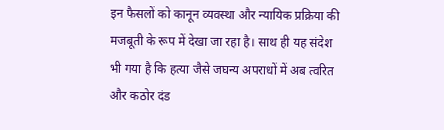इन फैसलों को कानून व्यवस्था और न्यायिक प्रक्रिया की मजबूती के रूप में देखा जा रहा है। साथ ही यह संदेश भी गया है कि हत्या जैसे जघन्य अपराधों में अब त्वरित और कठोर दंड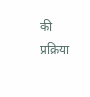की प्रक्रिया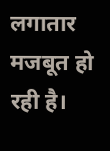लगातार मजबूत हो रही है।